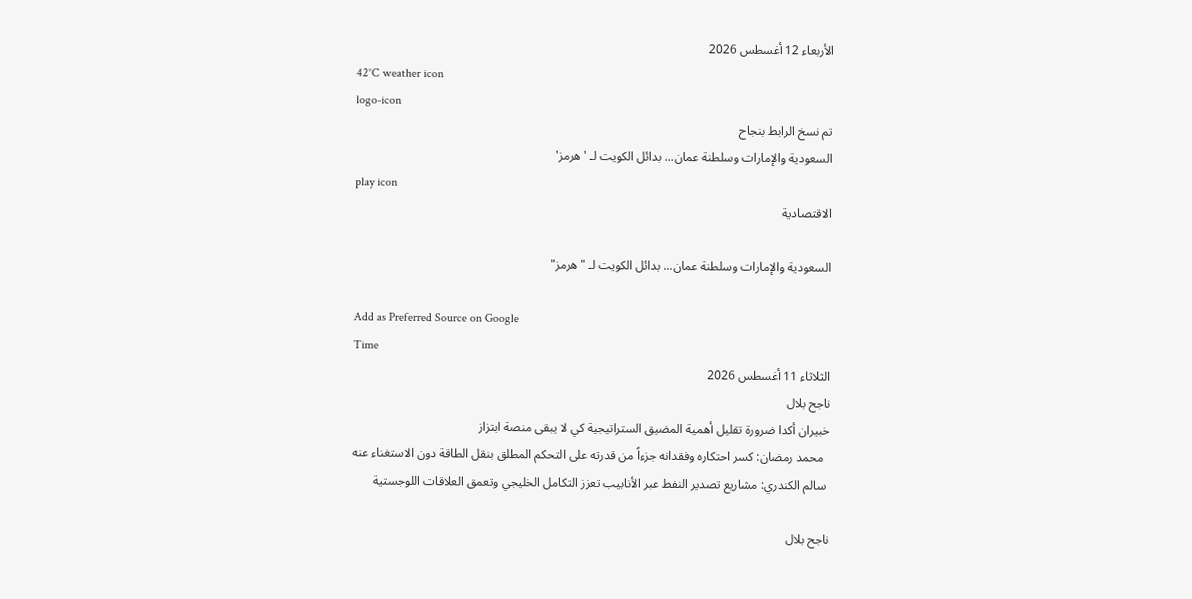الأربعاء 12 أغسطس 2026
42°C weather icon
logo-icon
تم نسخ الرابط بنجاح
السعودية والإمارات وسلطنة عمان... بدائل الكويت لـ 'هرمز'
play icon
الاقتصادية

السعودية والإمارات وسلطنة عمان... بدائل الكويت لـ "هرمز"

Add as Preferred Source on Google
Time
الثلاثاء 11 أغسطس 2026
ناجح بلال
خبيران أكدا ضرورة تقليل أهمية المضيق الستراتيجية كي لا يبقى منصة ابتزاز
  محمد رمضان: كسر احتكاره وفقدانه جزءاً من قدرته على التحكم المطلق بنقل الطاقة دون الاستغناء عنه
 سالم الكندري: مشاريع تصدير النفط عبر الأنابيب تعزز التكامل الخليجي وتعمق العلاقات اللوجستية

ناجح بلال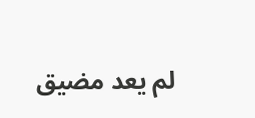لم يعد مضيق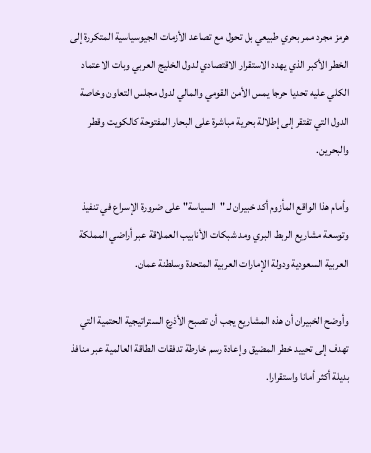هرمز مجرد ممر بحري طبيعي بل تحول مع تصاعد الأزمات الجيوسياسية المتكررة إلى الخطر الأكبر الذي يهدد الاستقرار الاقتصادي لدول الخليج العربي وبات الاعتماد الكلي عليه تحديا حرجا يمس الأمن القومي والمالي لدول مجلس التعاون وخاصة الدول التي تفتقر إلى إطلالة بحرية مباشرة على البحار المفتوحة كالكويت وقطر والبحرين.

وأمام هذا الواقع المأزوم أكد خبيران لـ "السياسة" على ضرورة الإسراع في تنفيذ وتوسعة مشاريع الربط البري ومد شبكات الأنابيب العملاقة عبر أراضي المملكة العربية السعودية ودولة الإمارات العربية المتحدة وسلطنة عمان.

وأوضح الخبيران أن هذه المشاريع يجب أن تصبح الأذرع الستراتيجية الحتمية التي تهدف إلى تحييد خطر المضيق وإعادة رسم خارطة تدفقات الطاقة العالمية عبر منافذ بديلة أكثر أمانا واستقرارا.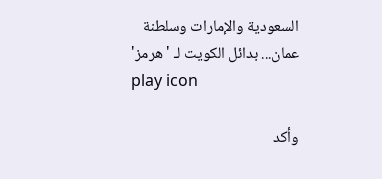السعودية والإمارات وسلطنة عمان... بدائل الكويت لـ 'هرمز'
play icon

وأكد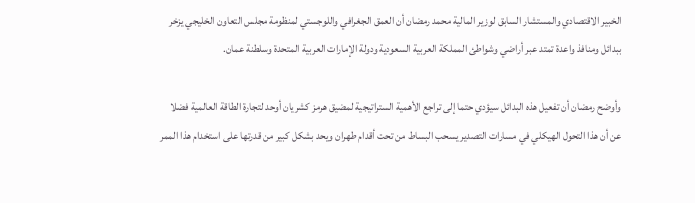الخبير الاقتصادي والمستشار السابق لوزير المالية محمد رمضان أن العمق الجغرافي واللوجستي لمنظومة مجلس التعاون الخليجي يزخر ببدائل ومنافذ واعدة تمتد عبر أراضي وشواطئ المملكة العربية السعودية ودولة الإمارات العربية المتحدة وسلطنة عمان.

وأوضح رمضان أن تفعيل هذه البدائل سيؤدي حتما إلى تراجع الأهمية الستراتيجية لمضيق هرمز كشريان أوحد لتجارة الطاقة العالمية فضلا عن أن هذا التحول الهيكلي في مسارات التصدير يسحب البساط من تحت أقدام طهران ويحد بشكل كبير من قدرتها على استخدام هذا الممر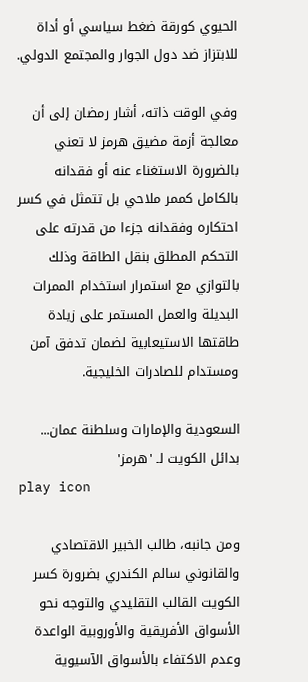الحيوي كورقة ضغط سياسي أو أداة للابتزاز ضد دول الجوار والمجتمع الدولي.

وفي الوقت ذاته، أشار رمضان إلى أن معالجة أزمة مضيق هرمز لا تعني بالضرورة الاستغناء عنه أو فقدانه بالكامل كممر ملاحي بل تتمثل في كسر احتكاره وفقدانه جزءا من قدرته على التحكم المطلق بنقل الطاقة وذلك بالتوازي مع استمرار استخدام الممرات البديلة والعمل المستمر على زيادة طاقتها الاستيعابية لضمان تدفق آمن ومستدام للصادرات الخليجية.

السعودية والإمارات وسلطنة عمان... بدائل الكويت لـ 'هرمز'
play icon

ومن جانبه، طالب الخبير الاقتصادي والقانوني سالم الكندري بضرورة كسر الكويت القالب التقليدي والتوجه نحو الأسواق الأفريقية والأوروبية الواعدة وعدم الاكتفاء بالأسواق الآسيوية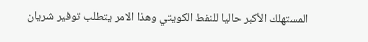المستهلك الأكبر حاليا للنفط الكويتي وهذا الامر يتطلب توفير شريان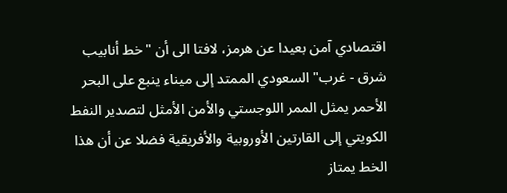اقتصادي آمن بعيدا عن هرمز، لافتا الى أن "خط أنابيب شرق - غرب" السعودي الممتد إلى ميناء ينبع على البحر الأحمر يمثل الممر اللوجستي والأمن الأمثل لتصدير النفط الكويتي إلى القارتين الأوروبية والأفريقية فضلا عن أن هذا الخط يمتاز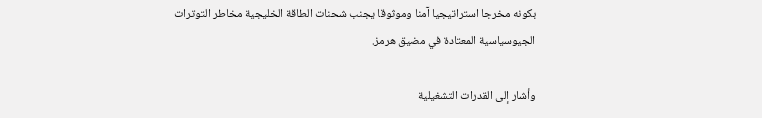بكونه مخرجا استراتيجيا آمنا وموثوقا يجنب شحنات الطاقة الخليجية مخاطر التوترات الجيوسياسية المعتادة في مضيق هرمز.

وأشار إلى القدرات التشغيلية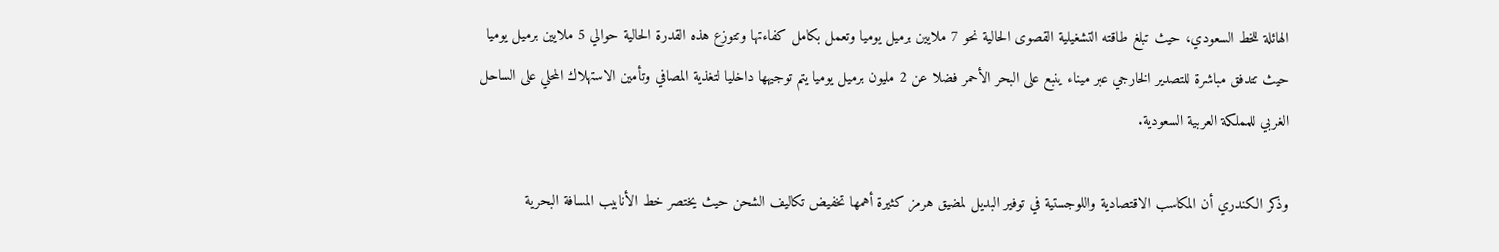الهائلة للخط السعودي، حيث تبلغ طاقته التشغيلية القصوى الحالية نحو 7 ملايين برميل يوميا وتعمل بكامل كفاءتها وتتوزع هذه القدرة الحالية حوالي 5 ملايين برميل يوميا حيث تتدفق مباشرة للتصدير الخارجي عبر ميناء ينبع على البحر الأحمر فضلا عن 2 مليون برميل يوميا يتم توجيهها داخليا لتغذية المصافي وتأمين الاستهلاك المحلي على الساحل الغربي للمملكة العربية السعودية.

وذكر الكندري أن المكاسب الاقتصادية واللوجستية في توفير البديل لمضيق هرمز كثيرة أهمها تخفيض تكاليف الشحن حيث يختصر خط الأنابيب المسافة البحرية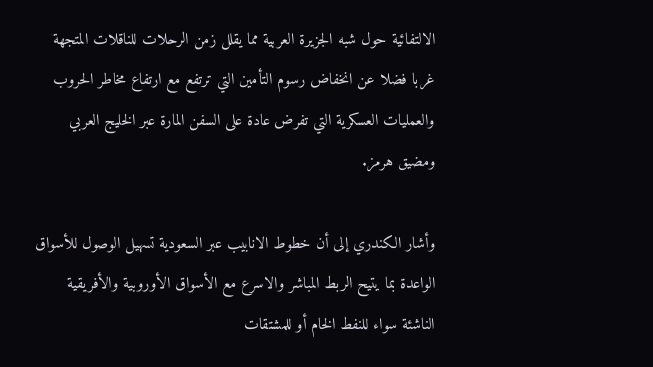الالتفائية حول شبه الجزيرة العربية مما يقلل زمن الرحلات للناقلات المتجهة غربا فضلا عن انخفاض رسوم التأمين التي ترتفع مع ارتفاع مخاطر الحروب والعمليات العسكرية التي تفرض عادة على السفن المارة عبر الخليج العربي ومضيق هرمز.

وأشار الكندري إلى أن خطوط الانابيب عبر السعودية تسهيل الوصول للأسواق الواعدة بما يتيح الربط المباشر والاسرع مع الأسواق الأوروبية والأفريقية الناشئة سواء للنفط الخام أو للمشتقات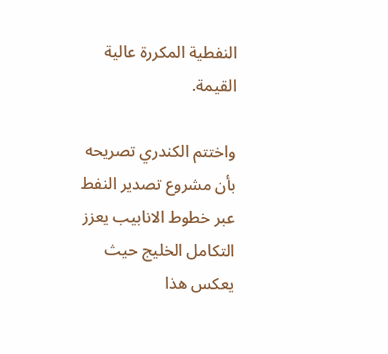النفطية المكررة عالية القيمة.

واختتم الكندري تصريحه بأن مشروع تصدير النفط عبر خطوط الانابيب يعزز التكامل الخليج حيث يعكس هذا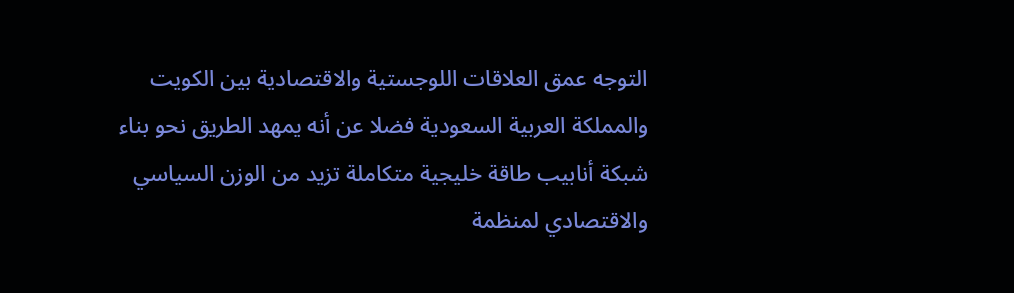التوجه عمق العلاقات اللوجستية والاقتصادية بين الكويت والمملكة العربية السعودية فضلا عن أنه يمهد الطريق نحو بناء شبكة أنابيب طاقة خليجية متكاملة تزيد من الوزن السياسي والاقتصادي لمنظمة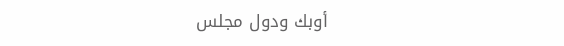أوبك ودول مجلس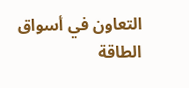التعاون في أسواق الطاقة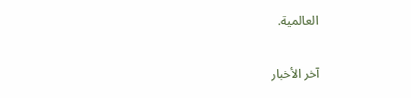العالمية.

آخر الأخبار